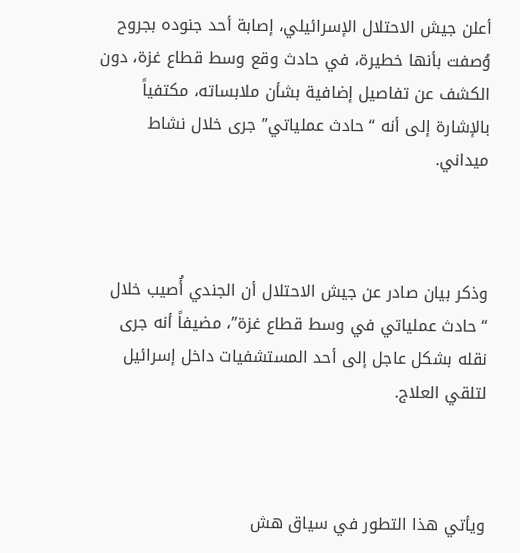أعلن جيش الاحتلال الإسرائيلي، إصابة أحد جنوده بجروح وُصفت بأنها خطيرة، في حادث وقع وسط قطاع غزة، دون الكشف عن تفاصيل إضافية بشأن ملابساته، مكتفياً بالإشارة إلى أنه “حادث عملياتي” جرى خلال نشاط ميداني.



وذكر بيان صادر عن جيش الاحتلال أن الجندي أُصيب خلال “حادث عملياتي في وسط قطاع غزة”، مضيفاً أنه جرى نقله بشكل عاجل إلى أحد المستشفيات داخل إسرائيل لتلقي العلاج.



ويأتي هذا التطور في سياق هش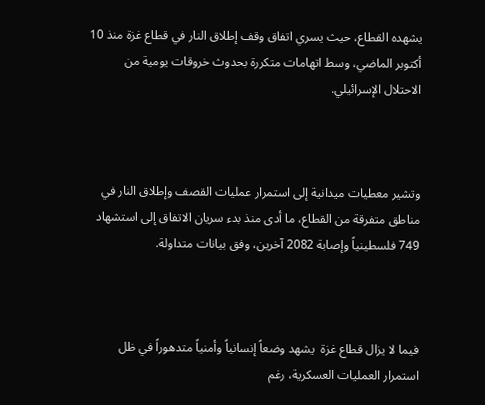يشهده القطاع، حيث يسري اتفاق وقف إطلاق النار في قطاع غزة منذ 10 أكتوبر الماضي، وسط اتهامات متكررة بحدوث خروقات يومية من الاحتلال الإسرائيلي.



وتشير معطيات ميدانية إلى استمرار عمليات القصف وإطلاق النار في مناطق متفرقة من القطاع، ما أدى منذ بدء سريان الاتفاق إلى استشهاد 749 فلسطينياً وإصابة 2082 آخرين، وفق بيانات متداولة.



فيما لا يزال قطاع غزة  يشهد وضعاً إنسانياً وأمنياً متدهوراً في ظل استمرار العمليات العسكرية، رغم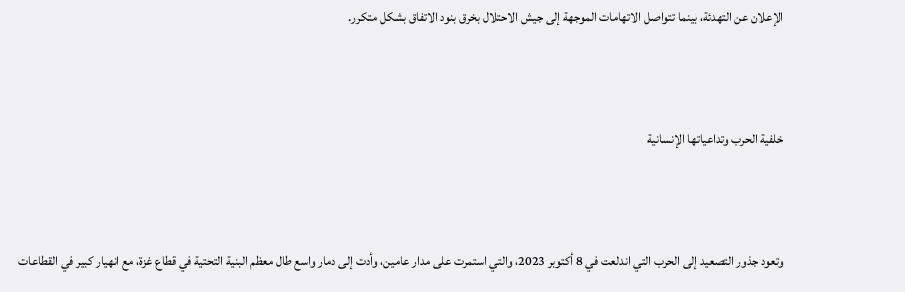الإعلان عن التهدئة، بينما تتواصل الاتهامات الموجهة إلى جيش الاحتلال بخرق بنود الاتفاق بشكل متكرر.



خلفية الحرب وتداعياتها الإنسانية



وتعود جذور التصعيد إلى الحرب التي اندلعت في 8 أكتوبر 2023، والتي استمرت على مدار عامين، وأدت إلى دمار واسع طال معظم البنية التحتية في قطاع غزة، مع انهيار كبير في القطاعات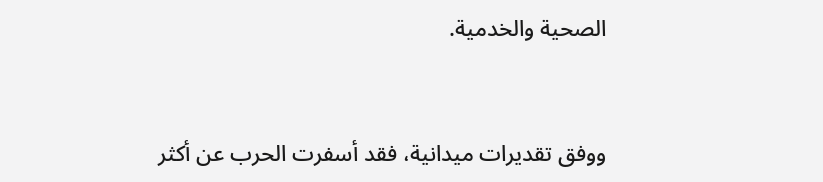الصحية والخدمية.



ووفق تقديرات ميدانية، فقد أسفرت الحرب عن أكثر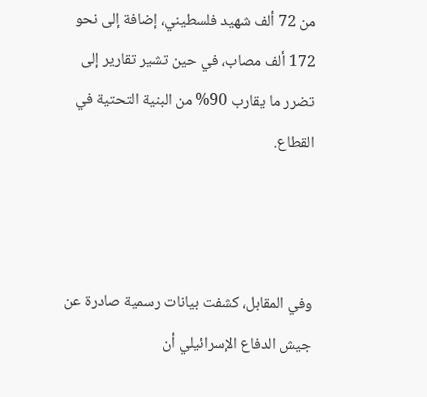من 72 ألف شهيد فلسطيني، إضافة إلى نحو 172 ألف مصاب، في حين تشير تقارير إلى تضرر ما يقارب 90% من البنية التحتية في القطاع.



وفي المقابل، كشفت بيانات رسمية صادرة عن جيش الدفاع الإسرائيلي أن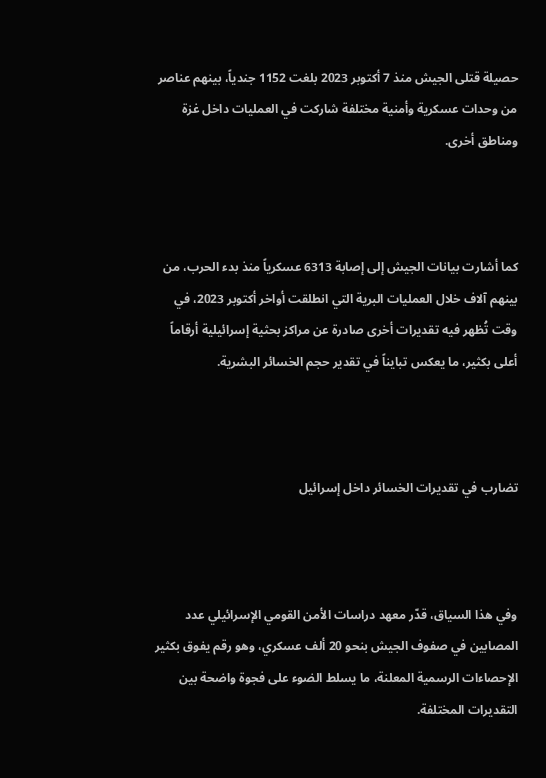حصيلة قتلى الجيش منذ 7 أكتوبر 2023 بلغت 1152 جندياً، بينهم عناصر من وحدات عسكرية وأمنية مختلفة شاركت في العمليات داخل غزة ومناطق أخرى.



كما أشارت بيانات الجيش إلى إصابة 6313 عسكرياً منذ بدء الحرب، من بينهم آلاف خلال العمليات البرية التي انطلقت أواخر أكتوبر 2023، في وقت تُظهر فيه تقديرات أخرى صادرة عن مراكز بحثية إسرائيلية أرقاماً أعلى بكثير، ما يعكس تبايناً في تقدير حجم الخسائر البشرية.



تضارب في تقديرات الخسائر داخل إسرائيل



وفي هذا السياق، قدّر معهد دراسات الأمن القومي الإسرائيلي عدد المصابين في صفوف الجيش بنحو 20 ألف عسكري، وهو رقم يفوق بكثير الإحصاءات الرسمية المعلنة، ما يسلط الضوء على فجوة واضحة بين التقديرات المختلفة.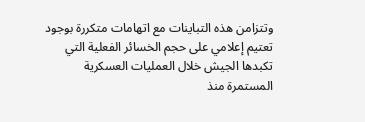وتتزامن هذه التباينات مع اتهامات متكررة بوجود تعتيم إعلامي على حجم الخسائر الفعلية التي تكبدها الجيش خلال العمليات العسكرية المستمرة منذ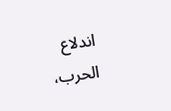اندلاع الحرب،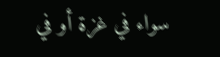سواء في غزة أو في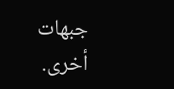جبهات أخرى.